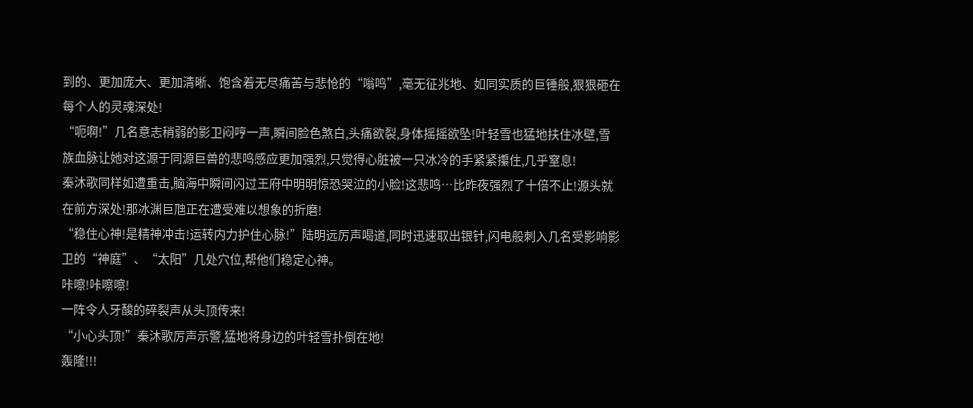到的、更加庞大、更加清晰、饱含着无尽痛苦与悲怆的“嗡鸣”,毫无征兆地、如同实质的巨锤般,狠狠砸在每个人的灵魂深处!
“呃啊!”几名意志稍弱的影卫闷哼一声,瞬间脸色煞白,头痛欲裂,身体摇摇欲坠!叶轻雪也猛地扶住冰壁,雪族血脉让她对这源于同源巨兽的悲鸣感应更加强烈,只觉得心脏被一只冰冷的手紧紧攥住,几乎窒息!
秦沐歌同样如遭重击,脑海中瞬间闪过王府中明明惊恐哭泣的小脸!这悲鸣…比昨夜强烈了十倍不止!源头就在前方深处!那冰渊巨虺正在遭受难以想象的折磨!
“稳住心神!是精神冲击!运转内力护住心脉!”陆明远厉声喝道,同时迅速取出银针,闪电般刺入几名受影响影卫的“神庭”、“太阳”几处穴位,帮他们稳定心神。
咔嚓!咔嚓嚓!
一阵令人牙酸的碎裂声从头顶传来!
“小心头顶!”秦沐歌厉声示警,猛地将身边的叶轻雪扑倒在地!
轰隆!!!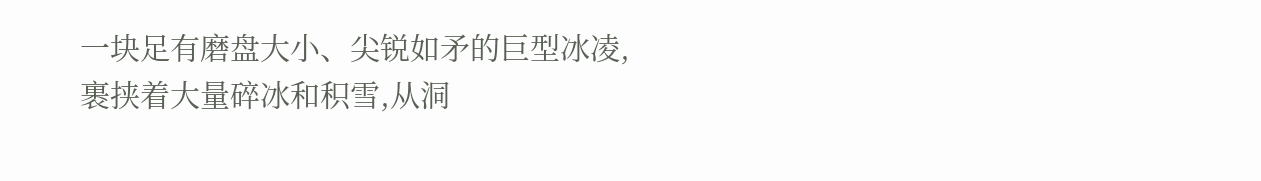一块足有磨盘大小、尖锐如矛的巨型冰凌,裹挟着大量碎冰和积雪,从洞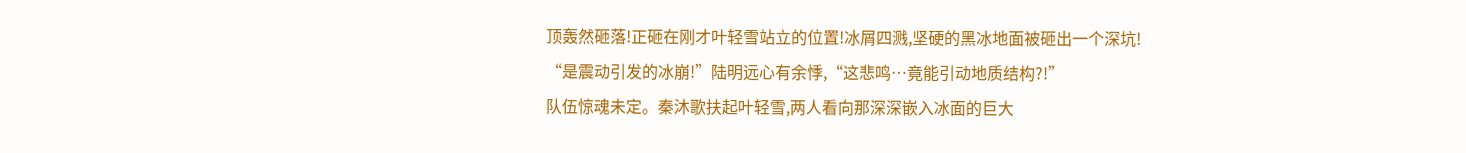顶轰然砸落!正砸在刚才叶轻雪站立的位置!冰屑四溅,坚硬的黑冰地面被砸出一个深坑!
“是震动引发的冰崩!”陆明远心有余悸,“这悲鸣…竟能引动地质结构?!”
队伍惊魂未定。秦沐歌扶起叶轻雪,两人看向那深深嵌入冰面的巨大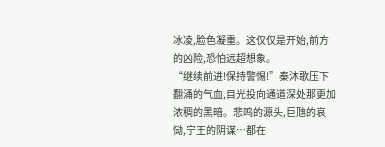冰凌,脸色凝重。这仅仅是开始,前方的凶险,恐怕远超想象。
“继续前进!保持警惕!”秦沐歌压下翻涌的气血,目光投向通道深处那更加浓稠的黑暗。悲鸣的源头,巨虺的哀恸,宁王的阴谋…都在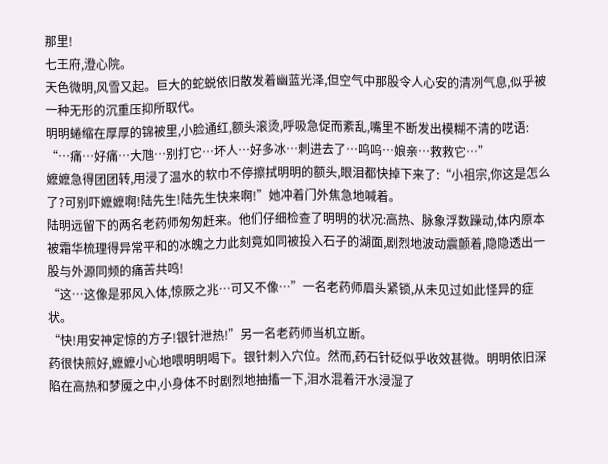那里!
七王府,澄心院。
天色微明,风雪又起。巨大的蛇蜕依旧散发着幽蓝光泽,但空气中那股令人心安的清冽气息,似乎被一种无形的沉重压抑所取代。
明明蜷缩在厚厚的锦被里,小脸通红,额头滚烫,呼吸急促而紊乱,嘴里不断发出模糊不清的呓语:
“…痛…好痛…大虺…别打它…坏人…好多冰…刺进去了…呜呜…娘亲…救救它…”
嬷嬷急得团团转,用浸了温水的软巾不停擦拭明明的额头,眼泪都快掉下来了:“小祖宗,你这是怎么了?可别吓嬷嬷啊!陆先生!陆先生快来啊!”她冲着门外焦急地喊着。
陆明远留下的两名老药师匆匆赶来。他们仔细检查了明明的状况:高热、脉象浮数躁动,体内原本被霜华梳理得异常平和的冰魄之力此刻竟如同被投入石子的湖面,剧烈地波动震颤着,隐隐透出一股与外源同频的痛苦共鸣!
“这…这像是邪风入体,惊厥之兆…可又不像…”一名老药师眉头紧锁,从未见过如此怪异的症状。
“快!用安神定惊的方子!银针泄热!”另一名老药师当机立断。
药很快煎好,嬷嬷小心地喂明明喝下。银针刺入穴位。然而,药石针砭似乎收效甚微。明明依旧深陷在高热和梦魇之中,小身体不时剧烈地抽搐一下,泪水混着汗水浸湿了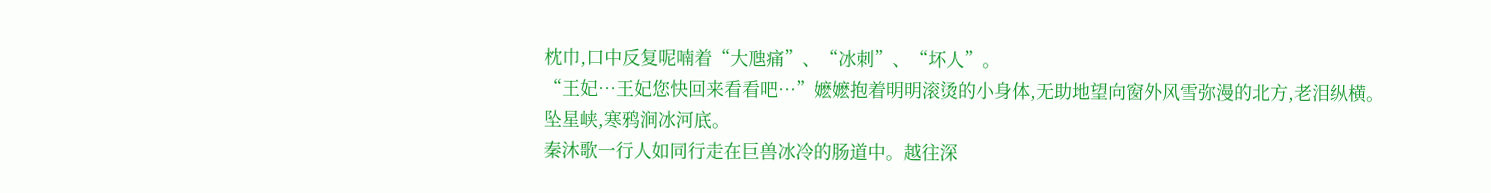枕巾,口中反复呢喃着“大虺痛”、“冰刺”、“坏人”。
“王妃…王妃您快回来看看吧…”嬷嬷抱着明明滚烫的小身体,无助地望向窗外风雪弥漫的北方,老泪纵横。
坠星峡,寒鸦涧冰河底。
秦沐歌一行人如同行走在巨兽冰冷的肠道中。越往深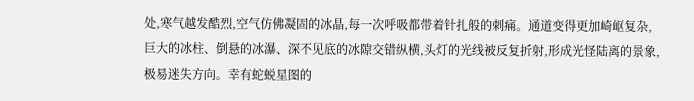处,寒气越发酷烈,空气仿佛凝固的冰晶,每一次呼吸都带着针扎般的刺痛。通道变得更加崎岖复杂,巨大的冰柱、倒悬的冰瀑、深不见底的冰隙交错纵横,头灯的光线被反复折射,形成光怪陆离的景象,极易迷失方向。幸有蛇蜕星图的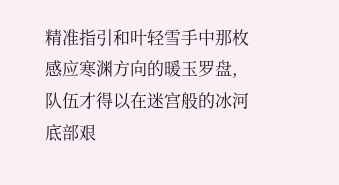精准指引和叶轻雪手中那枚感应寒渊方向的暖玉罗盘,队伍才得以在迷宫般的冰河底部艰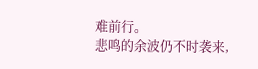难前行。
悲鸣的余波仍不时袭来,